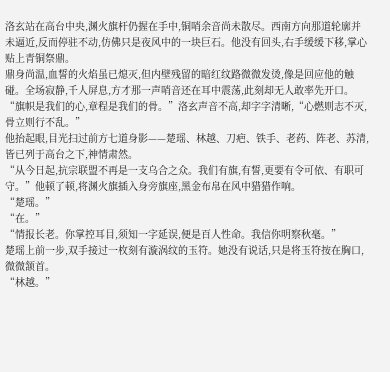洛玄站在高台中央,渊火旗杆仍握在手中,铜哨余音尚未散尽。西南方向那道轮廓并未逼近,反而停驻不动,仿佛只是夜风中的一块巨石。他没有回头,右手缓缓下移,掌心贴上青铜祭鼎。
鼎身尚温,血誓的火焰虽已熄灭,但内壁残留的暗红纹路微微发烫,像是回应他的触碰。全场寂静,千人屏息,方才那一声哨音还在耳中震荡,此刻却无人敢率先开口。
“旗帜是我们的心,章程是我们的骨。”洛玄声音不高,却字字清晰,“心燃则志不灭,骨立则行不乱。”
他抬起眼,目光扫过前方七道身影——楚瑶、林越、刀疤、铁手、老药、阵老、苏清,皆已列于高台之下,神情肃然。
“从今日起,抗宗联盟不再是一支乌合之众。我们有旗,有誓,更要有令可依、有职可守。”他顿了顿,将渊火旗插入身旁旗座,黑金布帛在风中猎猎作响。
“楚瑶。”
“在。”
“情报长老。你掌控耳目,须知一字延误,便是百人性命。我信你明察秋毫。”
楚瑶上前一步,双手接过一枚刻有漩涡纹的玉符。她没有说话,只是将玉符按在胸口,微微颔首。
“林越。”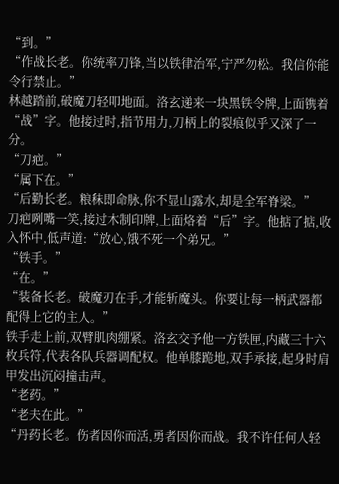“到。”
“作战长老。你统率刀锋,当以铁律治军,宁严勿松。我信你能令行禁止。”
林越踏前,破魔刀轻叩地面。洛玄递来一块黑铁令牌,上面镌着“战”字。他接过时,指节用力,刀柄上的裂痕似乎又深了一分。
“刀疤。”
“属下在。”
“后勤长老。粮秣即命脉,你不显山露水,却是全军脊梁。”
刀疤咧嘴一笑,接过木制印牌,上面烙着“后”字。他掂了掂,收入怀中,低声道:“放心,饿不死一个弟兄。”
“铁手。”
“在。”
“装备长老。破魔刃在手,才能斩魔头。你要让每一柄武器都配得上它的主人。”
铁手走上前,双臂肌肉绷紧。洛玄交予他一方铁匣,内藏三十六枚兵符,代表各队兵器调配权。他单膝跪地,双手承接,起身时肩甲发出沉闷撞击声。
“老药。”
“老夫在此。”
“丹药长老。伤者因你而活,勇者因你而战。我不许任何人轻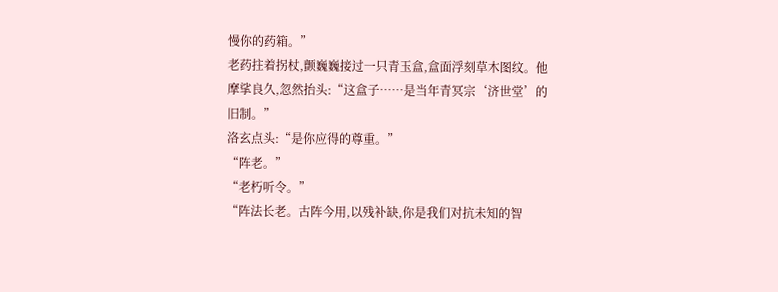慢你的药箱。”
老药拄着拐杖,颤巍巍接过一只青玉盒,盒面浮刻草木图纹。他摩挲良久,忽然抬头:“这盒子……是当年青冥宗‘济世堂’的旧制。”
洛玄点头:“是你应得的尊重。”
“阵老。”
“老朽听令。”
“阵法长老。古阵今用,以残补缺,你是我们对抗未知的智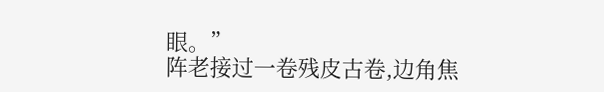眼。”
阵老接过一卷残皮古卷,边角焦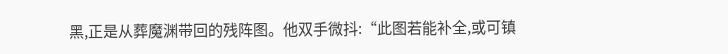黑,正是从葬魔渊带回的残阵图。他双手微抖:“此图若能补全,或可镇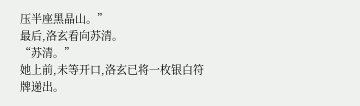压半座黑晶山。”
最后,洛玄看向苏清。
“苏清。”
她上前,未等开口,洛玄已将一枚银白符牌递出。